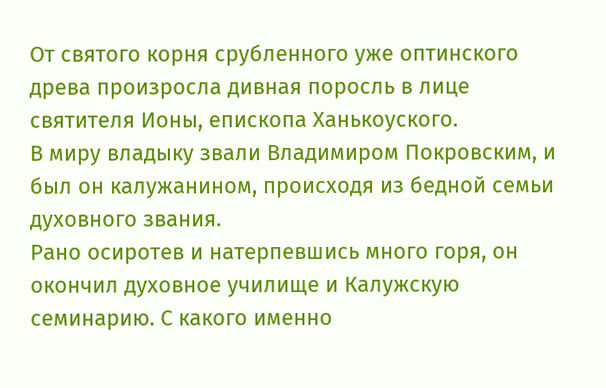От святого корня срубленного уже оптинского древа произросла дивная поросль в лице святителя Ионы, епископа Ханькоуского.
В миру владыку звали Владимиром Покровским, и был он калужанином, происходя из бедной семьи духовного звания.
Рано осиротев и натерпевшись много горя, он окончил духовное училище и Калужскую семинарию. С какого именно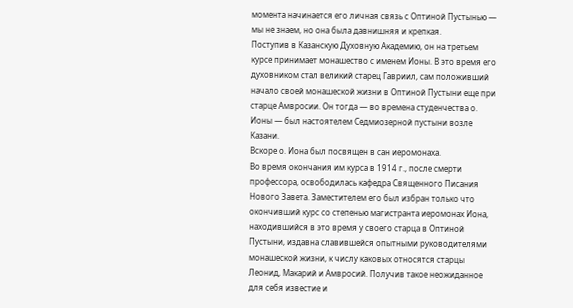момента начинается его личная связь с Оптиной Пустынью — мы не знаем, но она была давнишняя и крепкая.
Поступив в Казанскую Духовную Академию, он на третьем курсе принимает монашество с именем Ионы. В это время его духовником стал великий старец Гавриил, сам положивший начало своей монашеской жизни в Оптиной Пустыни еще при старце Амвросии. Он тогда — во времена студенчества о. Ионы — был настоятелем Седмиозерной пустыни возле Казани.
Вскоре о. Иона был посвящен в сан иеромонаха.
Во время окончания им курса в 1914 г., после смерти профессора, освободилась кафедра Священного Писания Нового Завета. Заместителем его был избран только что окончивший курс со степенью магистранта иеромонах Иона, находившийся в это время у своего старца в Оптиной Пустыни, издавна славившейся опытными руководителями монашеской жизни, к числу каковых относятся старцы Леонид, Макарий и Амвросий. Получив такое неожиданное для себя известие и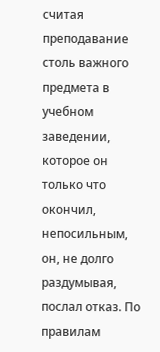считая преподавание столь важного предмета в учебном заведении, которое он только что окончил, непосильным, он, не долго раздумывая, послал отказ. По правилам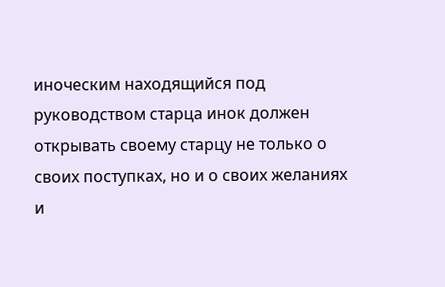иноческим находящийся под руководством старца инок должен открывать своему старцу не только о своих поступках, но и о своих желаниях и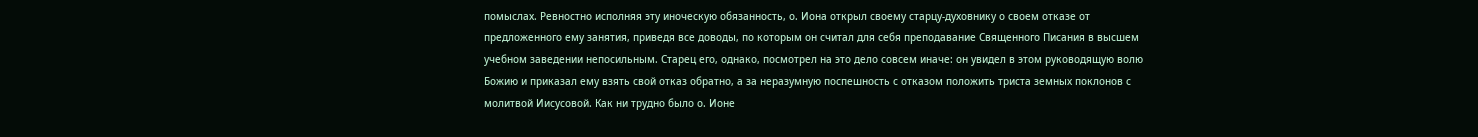помыслах. Ревностно исполняя эту иноческую обязанность, о. Иона открыл своему старцу-духовнику о своем отказе от предложенного ему занятия, приведя все доводы, по которым он считал для себя преподавание Священного Писания в высшем учебном заведении непосильным. Старец его, однако, посмотрел на это дело совсем иначе: он увидел в этом руководящую волю Божию и приказал ему взять свой отказ обратно, а за неразумную поспешность с отказом положить триста земных поклонов с молитвой Иисусовой. Как ни трудно было о. Ионе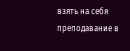взять на себя преподавание в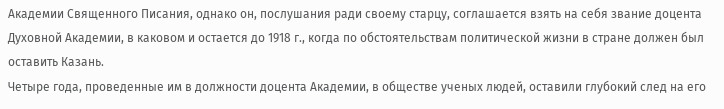Академии Священного Писания, однако он, послушания ради своему старцу, соглашается взять на себя звание доцента Духовной Академии, в каковом и остается до 1918 г., когда по обстоятельствам политической жизни в стране должен был оставить Казань.
Четыре года, проведенные им в должности доцента Академии, в обществе ученых людей, оставили глубокий след на его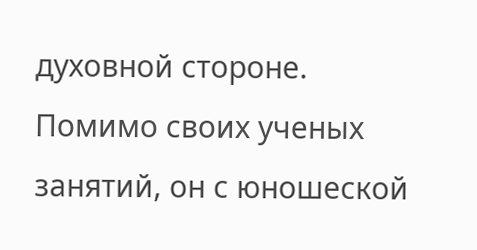духовной стороне. Помимо своих ученых занятий, он с юношеской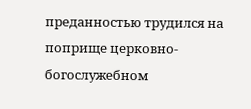преданностью трудился на поприще церковно-богослужебном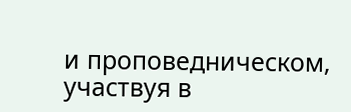и проповедническом, участвуя в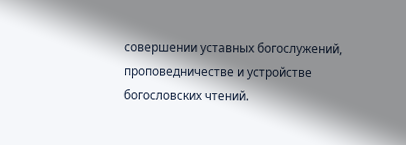совершении уставных богослужений, проповедничестве и устройстве богословских чтений.